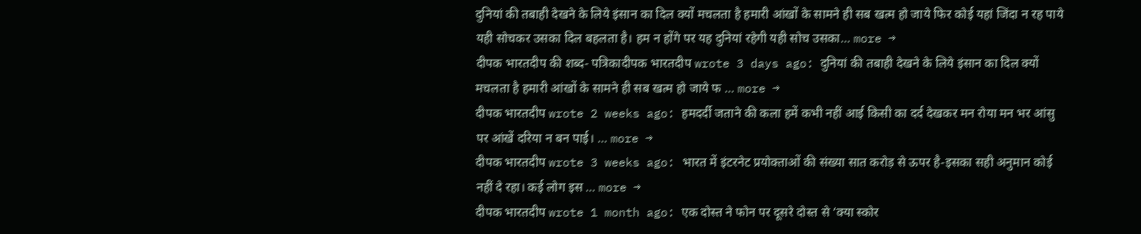दुनियां की तबाही देखने के लिये इंसान का दिल क्यों मचलता है हमारी आंखों के सामने ही सब खत्म हो जाये फिर कोई यहां जिंदा न रह पाये यही सोचकर उसका दिल बहलता है। हम न होंगे पर यह दुनियां रहेगी यही सोच उसका… more →
दीपक भारतदीप की शब्द- पत्रिकादीपक भारतदीप wrote 3 days ago: दुनियां की तबाही देखने के लिये इंसान का दिल क्यों मचलता है हमारी आंखों के सामने ही सब खत्म हो जाये फ … more →
दीपक भारतदीप wrote 2 weeks ago: हमदर्दी जताने की कला हमें कभी नहीं आई किसी का दर्द देखकर मन रोया मन भर आंसु पर आंखें दरिया न बन पाई। … more →
दीपक भारतदीप wrote 3 weeks ago: भारत में इंटरनेट प्रयोक्ताओं की संख्या सात करोड़ से ऊपर है-इसका सही अनुमान कोई नहीं दे रहा। कई लोग इस … more →
दीपक भारतदीप wrote 1 month ago: एक दोस्त ने फोन पर दूसरे दोस्त से ‘क्या स्कोर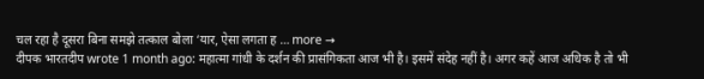चल रहा है दूसरा बिना समझे तत्काल बोला ‘यार, ऐसा लगता ह … more →
दीपक भारतदीप wrote 1 month ago: महात्मा गांधी के दर्शन की प्रासंगिकता आज भी है। इसमें संदेह नहीं है। अगर कहें आज अधिक है तो भी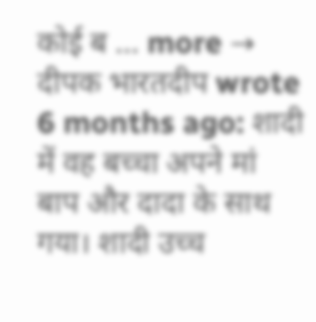कोई ब … more →
दीपक भारतदीप wrote 6 months ago: शादी में वह बच्चा अपने मां बाप और दादा के साथ गया। शादी उच्च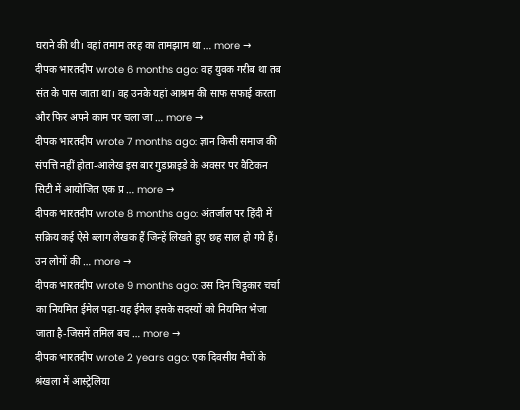घराने की थी। वहां तमाम तरह का तामझाम था … more →
दीपक भारतदीप wrote 6 months ago: वह युवक गरीब था तब संत के पास जाता था। वह उनके यहां आश्रम की साफ सफाई करता और फिर अपने काम पर चला जा … more →
दीपक भारतदीप wrote 7 months ago: ज्ञान किसी समाज की संपत्ति नहीं होता-आलेख इस बार गुडफ्राइडे के अवसर पर वैटिकन सिटी में आयोजित एक प्र … more →
दीपक भारतदीप wrote 8 months ago: अंतर्जाल पर हिंदी में सक्रिय कई ऐसे ब्लाग लेखक हैं जिन्हें लिखते हुए छह साल हो गये हैं। उन लोगों की … more →
दीपक भारतदीप wrote 9 months ago: उस दिन चिट्ठकार चर्चा का नियमित ईमेल पढ़ा-यह ईमेल इसके सदस्यों को नियमित भेजा जाता है-जिसमें तमिल बच … more →
दीपक भारतदीप wrote 2 years ago: एक दिवसीय मैचों के श्रंखला में आस्ट्रेलिया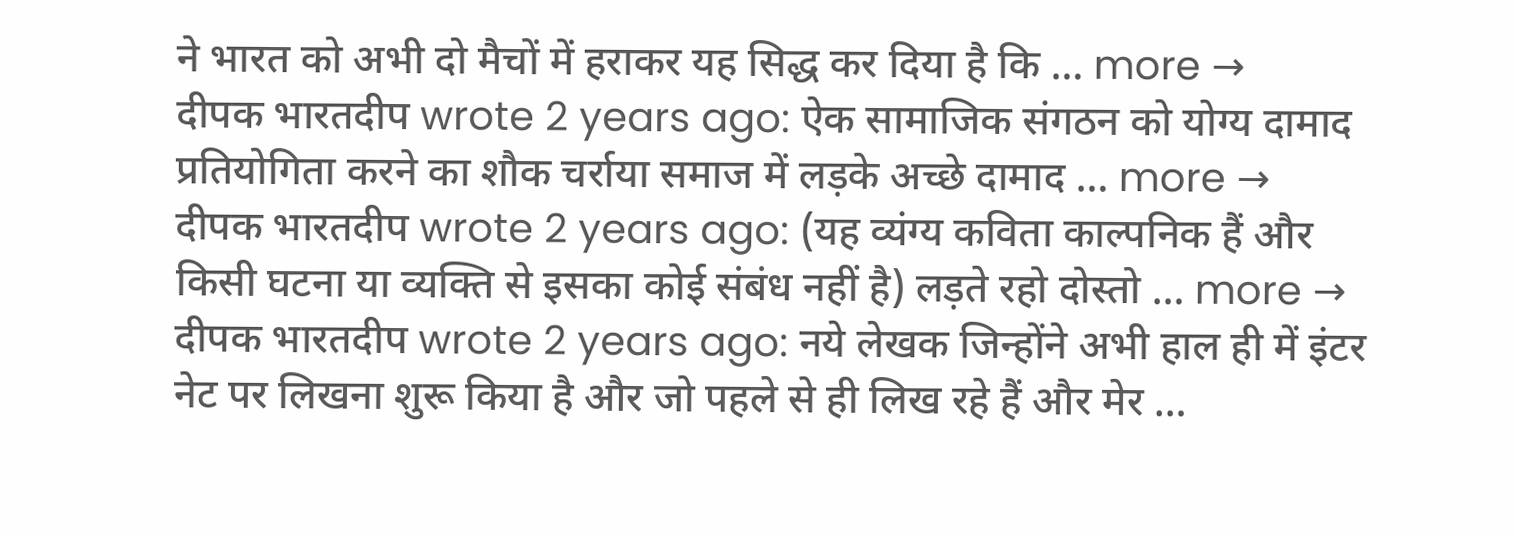ने भारत को अभी दो मैचों में हराकर यह सिद्ध कर दिया है कि … more →
दीपक भारतदीप wrote 2 years ago: ऐक सामाजिक संगठन को योग्य दामाद प्रतियोगिता करने का शौक चर्राया समाज में लड़के अच्छे दामाद … more →
दीपक भारतदीप wrote 2 years ago: (यह व्यंग्य कविता काल्पनिक हैं और किसी घटना या व्यक्ति से इसका कोई संबंध नहीं है) लड़ते रहो दोस्तो … more →
दीपक भारतदीप wrote 2 years ago: नये लेखक जिन्होंने अभी हाल ही में इंटर नेट पर लिखना शुरू किया है और जो पहले से ही लिख रहे हैं और मेर …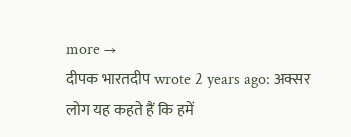more →
दीपक भारतदीप wrote 2 years ago: अक्सर लोग यह कहते हैं कि हमें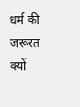धर्म की जरूरत क्यों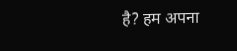है? हम अपना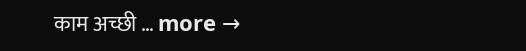काम अच्छी … more →